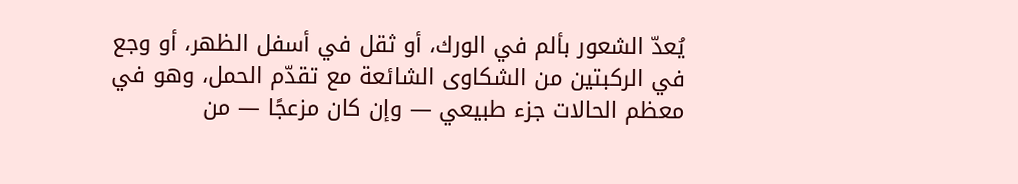يُعدّ الشعور بألم في الورك، أو ثقل في أسفل الظهر، أو وجع في الركبتين من الشكاوى الشائعة مع تقدّم الحمل، وهو في معظم الحالات جزء طبيعي — وإن كان مزعجًا — من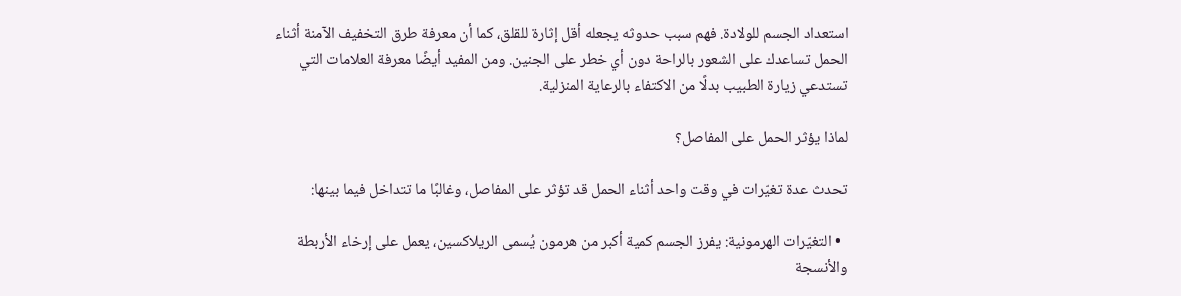استعداد الجسم للولادة. فهم سبب حدوثه يجعله أقل إثارة للقلق، كما أن معرفة طرق التخفيف الآمنة أثناء الحمل تساعدك على الشعور بالراحة دون أي خطر على الجنين. ومن المفيد أيضًا معرفة العلامات التي تستدعي زيارة الطبيب بدلًا من الاكتفاء بالرعاية المنزلية.

لماذا يؤثر الحمل على المفاصل؟

تحدث عدة تغيّرات في وقت واحد أثناء الحمل قد تؤثر على المفاصل، وغالبًا ما تتداخل فيما بينها:

  • التغيّرات الهرمونية: يفرز الجسم كمية أكبر من هرمون يُسمى الريلاكسين، يعمل على إرخاء الأربطة والأنسجة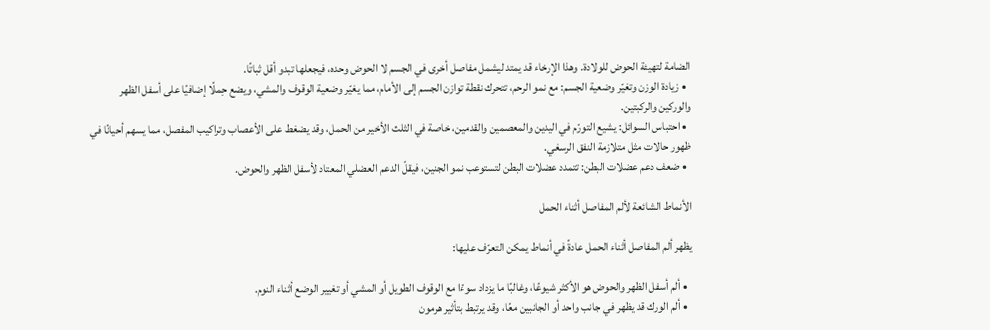الضامة لتهيئة الحوض للولادة. وهذا الإرخاء قد يمتد ليشمل مفاصل أخرى في الجسم لا الحوض وحده، فيجعلها تبدو أقل ثباتًا.
  • زيادة الوزن وتغيّر وضعية الجسم: مع نمو الرحم، تتحرك نقطة توازن الجسم إلى الأمام، مما يغيّر وضعية الوقوف والمشي، ويضع حِملًا إضافيًا على أسفل الظهر والوركين والركبتين.
  • احتباس السوائل: يشيع التورّم في اليدين والمعصمين والقدمين، خاصة في الثلث الأخير من الحمل، وقد يضغط على الأعصاب وتراكيب المفصل، مما يسهم أحيانًا في ظهور حالات مثل متلازمة النفق الرسغي.
  • ضعف دعم عضلات البطن: تتمدد عضلات البطن لتستوعب نمو الجنين، فيقلّ الدعم العضلي المعتاد لأسفل الظهر والحوض.

الأنماط الشائعة لألم المفاصل أثناء الحمل

يظهر ألم المفاصل أثناء الحمل عادةً في أنماط يمكن التعرّف عليها:

  • ألم أسفل الظهر والحوض هو الأكثر شيوعًا، وغالبًا ما يزداد سوءًا مع الوقوف الطويل أو المشي أو تغيير الوضع أثناء النوم.
  • ألم الورك قد يظهر في جانب واحد أو الجانبين معًا، وقد يرتبط بتأثير هرمون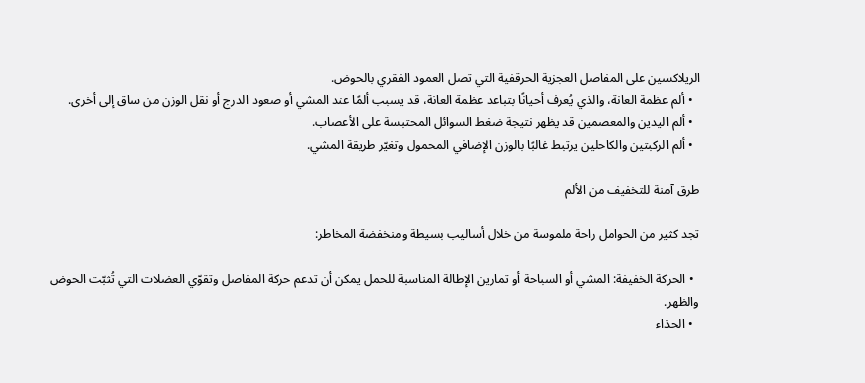الريلاكسين على المفاصل العجزية الحرقفية التي تصل العمود الفقري بالحوض.
  • ألم عظمة العانة، والذي يُعرف أحيانًا بتباعد عظمة العانة، قد يسبب ألمًا عند المشي أو صعود الدرج أو نقل الوزن من ساق إلى أخرى.
  • ألم اليدين والمعصمين قد يظهر نتيجة ضغط السوائل المحتبسة على الأعصاب.
  • ألم الركبتين والكاحلين يرتبط غالبًا بالوزن الإضافي المحمول وتغيّر طريقة المشي.

طرق آمنة للتخفيف من الألم

تجد كثير من الحوامل راحة ملموسة من خلال أساليب بسيطة ومنخفضة المخاطر:

  • الحركة الخفيفة: المشي أو السباحة أو تمارين الإطالة المناسبة للحمل يمكن أن تدعم حركة المفاصل وتقوّي العضلات التي تُثبّت الحوض والظهر.
  • الحذاء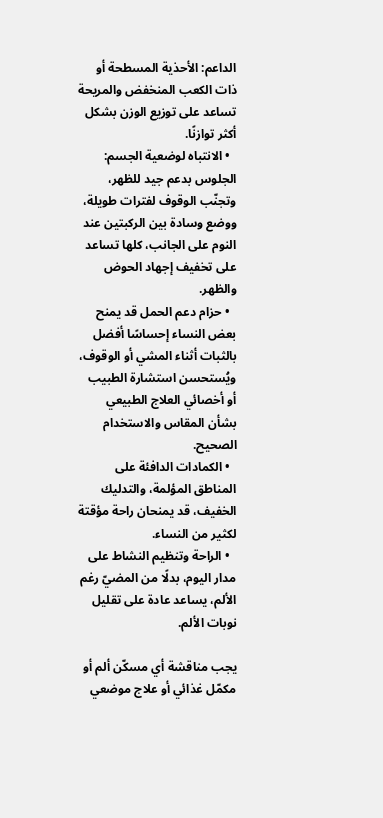الداعم: الأحذية المسطحة أو ذات الكعب المنخفض والمريحة تساعد على توزيع الوزن بشكل أكثر توازنًا.
  • الانتباه لوضعية الجسم: الجلوس بدعم جيد للظهر، وتجنّب الوقوف لفترات طويلة، ووضع وسادة بين الركبتين عند النوم على الجانب، كلها تساعد على تخفيف إجهاد الحوض والظهر.
  • حزام دعم الحمل قد يمنح بعض النساء إحساسًا أفضل بالثبات أثناء المشي أو الوقوف، ويُستحسن استشارة الطبيب أو أخصائي العلاج الطبيعي بشأن المقاس والاستخدام الصحيح.
  • الكمادات الدافئة على المناطق المؤلمة، والتدليك الخفيف، قد يمنحان راحة مؤقتة لكثير من النساء.
  • الراحة وتنظيم النشاط على مدار اليوم، بدلًا من المضيّ رغم الألم، يساعد عادة على تقليل نوبات الألم.

يجب مناقشة أي مسكّن ألم أو مكمّل غذائي أو علاج موضعي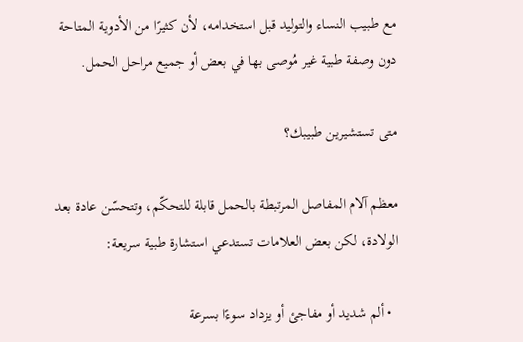مع طبيب النساء والتوليد قبل استخدامه، لأن كثيرًا من الأدوية المتاحة دون وصفة طبية غير مُوصى بها في بعض أو جميع مراحل الحمل.

متى تستشيرين طبيبك؟

معظم آلام المفاصل المرتبطة بالحمل قابلة للتحكّم، وتتحسّن عادة بعد الولادة، لكن بعض العلامات تستدعي استشارة طبية سريعة:

  • ألم شديد أو مفاجئ أو يزداد سوءًا بسرعة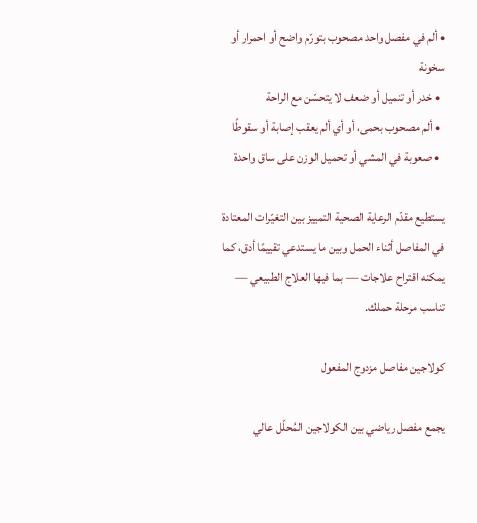• ألم في مفصل واحد مصحوب بتورّم واضح أو احمرار أو سخونة
  • خدر أو تنميل أو ضعف لا يتحسّن مع الراحة
  • ألم مصحوب بحمى، أو أي ألم يعقب إصابة أو سقوطًا
  • صعوبة في المشي أو تحميل الوزن على ساق واحدة

يستطيع مقدّم الرعاية الصحية التمييز بين التغيّرات المعتادة في المفاصل أثناء الحمل وبين ما يستدعي تقييمًا أدق، كما يمكنه اقتراح علاجات — بما فيها العلاج الطبيعي — تناسب مرحلة حملك.

كولاجين مفاصل مزدوج المفعول

يجمع مفصل رياضي بين الكولاجين المُحلّل عالي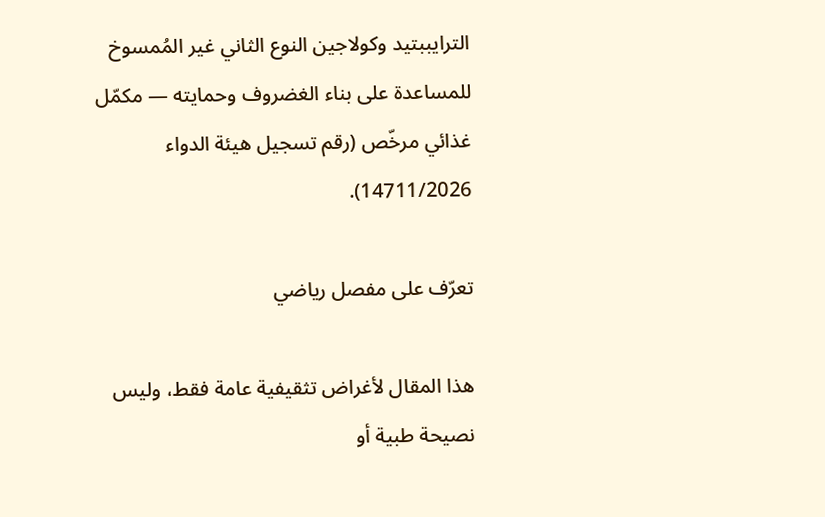الترايببتيد وكولاجين النوع الثاني غير المُمسوخ للمساعدة على بناء الغضروف وحمايته — مكمّل غذائي مرخّص (رقم تسجيل هيئة الدواء 14711/2026).

تعرّف على مفصل رياضي

هذا المقال لأغراض تثقيفية عامة فقط، وليس نصيحة طبية أو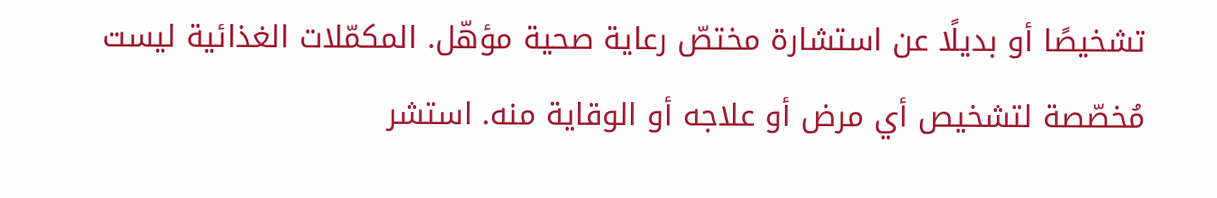تشخيصًا أو بديلًا عن استشارة مختصّ رعاية صحية مؤهّل. المكمّلات الغذائية ليست مُخصّصة لتشخيص أي مرض أو علاجه أو الوقاية منه. استشر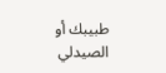طبيبك أو الصيدلي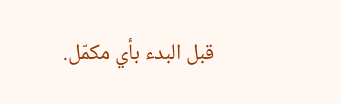قبل البدء بأي مكمّل.